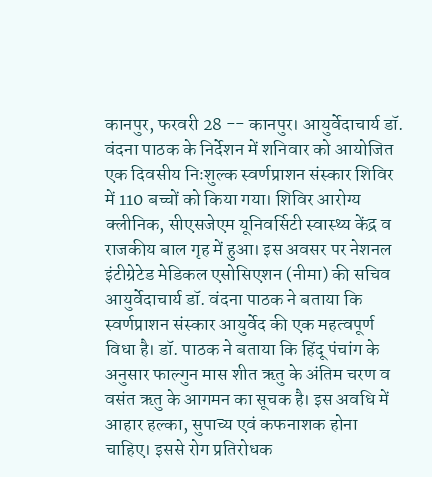कानपुर, फरवरी 28 -- कानपुर। आयुर्वेदाचार्य डॉ. वंदना पाठक के निर्देशन में शनिवार को आयोजित एक दिवसीय निःशुल्क स्वर्णप्राशन संस्कार शिविर में 110 बच्चों को किया गया। शिविर आरोग्य क्लीनिक, सीएसजेएम यूनिवर्सिटी स्वास्थ्य केंद्र व राजकीय बाल गृह में हुआ। इस अवसर पर नेशनल इंटीग्रेटेड मेडिकल एसोसिएशन (नीमा) की सचिव आयुर्वेदाचार्य डॉ. वंदना पाठक ने बताया कि स्वर्णप्राशन संस्कार आयुर्वेद की एक महत्वपूर्ण विधा है। डॉ. पाठक ने बताया कि हिंदू पंचांग के अनुसार फाल्गुन मास शीत ऋतु के अंतिम चरण व वसंत ऋतु के आगमन का सूचक है। इस अवधि में आहार हल्का, सुपाच्य एवं कफनाशक होना चाहिए। इससे रोग प्रतिरोधक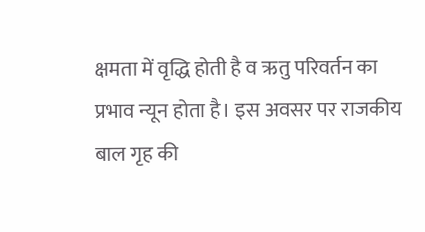क्षमता में वृद्धि होती है व ऋतु परिवर्तन का प्रभाव न्यून होता है। इस अवसर पर राजकीय बाल गृह की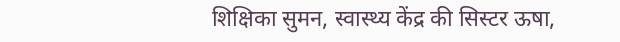शिक्षिका सुमन, स्वास्थ्य केंद्र की सिस्टर ऊषा,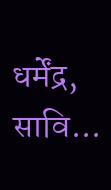धर्मेंद्र, सावि...